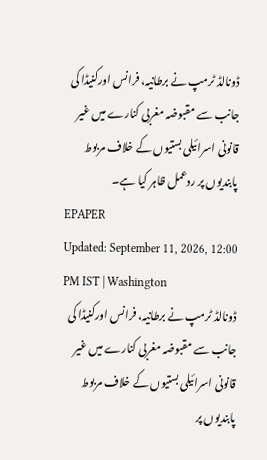ڈونالڈ ٹرمپ نے برطانیہ، فرانس اورکنیڈا کی جانب سے مقبوضہ مغربی کنارے میں غیر قانونی اسرائیلی بستیوں کے خلاف مربوط پابندیوں پر ردعمل ظاہر کیا ہے۔
EPAPER
Updated: September 11, 2026, 12:00 PM IST | Washington
ڈونالڈ ٹرمپ نے برطانیہ، فرانس اورکنیڈا کی جانب سے مقبوضہ مغربی کنارے میں غیر قانونی اسرائیلی بستیوں کے خلاف مربوط پابندیوں پر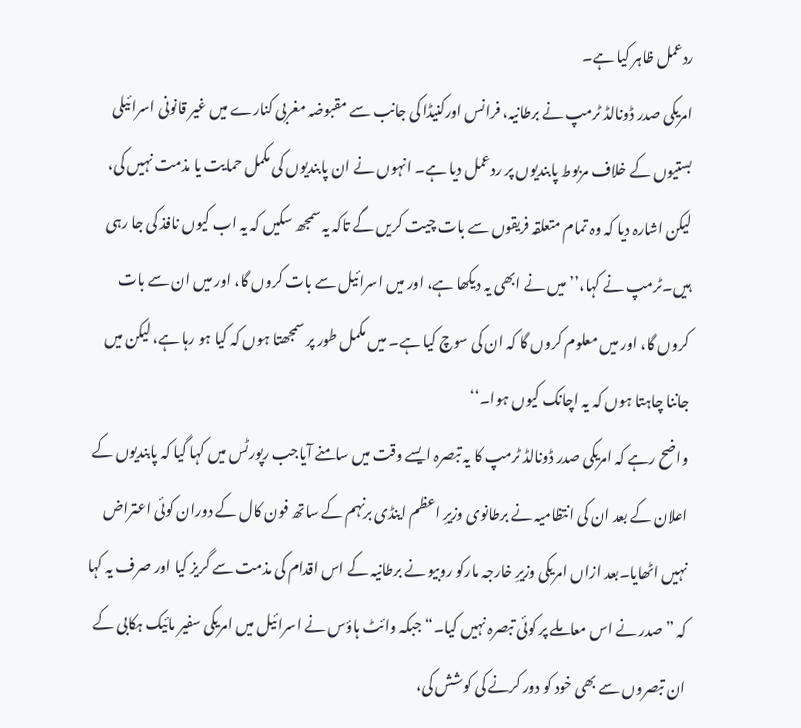ردعمل ظاہر کیا ہے۔
امریکی صدر ڈونالڈ ٹرمپ نے برطانیہ، فرانس اورکنیڈا کی جانب سے مقبوضہ مغربی کنارے میں غیر قانونی اسرائیلی بستیوں کے خلاف مربوط پابندیوں پر ردعمل دیا ہے۔ انہوں نے ان پابندیوں کی مکمل حمایت یا مذمت نہیں کی، لیکن اشارہ دیا کہ وہ تمام متعلقہ فریقوں سے بات چیت کریں گے تاکہ یہ سمجھ سکیں کہ یہ اب کیوں نافذ کی جا رہی ہیں۔ٹرمپ نے کہا،’’میں نے ابھی یہ دیکھا ہے، اور میں اسرائیل سے بات کروں گا، اور میں ان سے بات کروں گا، اور میں معلوم کروں گا کہ ان کی سوچ کیا ہے۔ میں مکمل طور پر سمجھتا ہوں کہ کیا ہو رہا ہے، لیکن میں جاننا چاہتا ہوں کہ یہ اچانک کیوں ہوا۔‘‘
واضح رہے کہ امریکی صدر ڈونالڈ ٹرمپ کا یہ تبصرہ ایسے وقت میں سامنے آیاجب رپورٹس میں کہا گیا کہ پابندیوں کے اعلان کے بعد ان کی انتظامیہ نے برطانوی وزیرِ اعظم اینڈی برنہم کے ساتھ فون کال کے دوران کوئی اعتراض نہیں اٹھایا۔بعد ازاں امریکی وزیرِ خارجہ مارکو روبیو نے برطانیہ کے اس اقدام کی مذمت سے گریز کیا اور صرف یہ کہا کہ ”صدر نے اس معاملے پر کوئی تبصرہ نہیں کیا۔“جبکہ وائٹ ہاؤس نے اسرائیل میں امریکی سفیر مائیک ہکابی کے ان تبصروں سے بھی خود کو دور کرنے کی کوشش کی،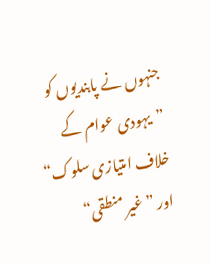جنہوں نے پابندیوں کو ”یہودی عوام کے خلاف امتیازی سلوک“ اور ”غیر منطقی“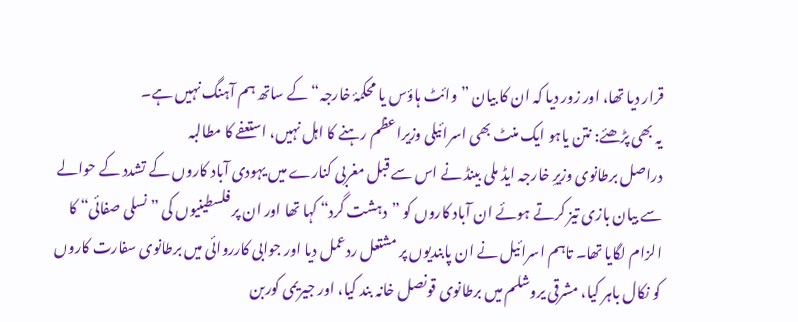قرار دیا تھا، اور زور دیا کہ ان کا بیان ”وائٹ ہاؤس یا محکمۂ خارجہ“ کے ساتھ ہم آہنگ نہیں ہے۔
یہ بھی پڑھئے: نتن یاہو ایک منٹ بھی اسرائیلی وزیراعظم رہنے کا اہل نہیں، استعفے کا مطالبہ
دراصل برطانوی وزیرِ خارجہ ایڈ ملی بینڈ نے اس سے قبل مغربی کنارے میں یہودی آباد کاروں کے تشدد کے حوالے سے بیان بازی تیز کرتے ہوئے ان آباد کاروں کو ”دہشت گرد“ کہا تھا اور ان پر فلسطینیوں کی ”نسلی صفائی“ کا الزام لگایا تھا۔ تاہم اسرائیل نے ان پابندیوں پر مشتعل ردعمل دیا اور جوابی کارروائی میں برطانوی سفارت کاروں کو نکال باہر کیا، مشرقی یروشلم میں برطانوی قونصل خانہ بند کیا، اور جیریمی کوربن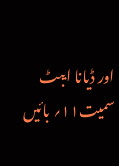اور ڈیانا ایبٹ سمیت۱۱؍ بائیں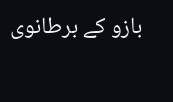بازو کے برطانوی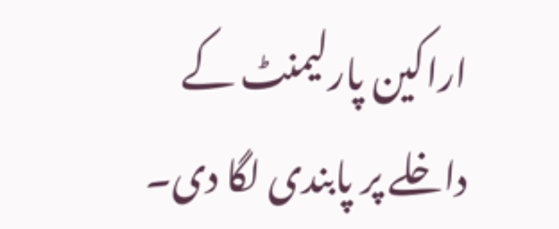اراکین پارلیمنٹ کے داخلے پر پابندی لگا دی۔